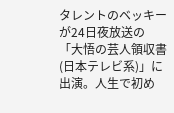タレントのベッキーが24日夜放送の「大悟の芸人領収書(日本テレビ系)」に出演。人生で初め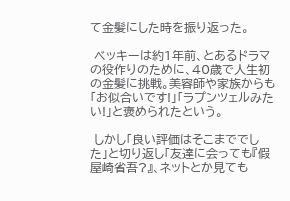て金髪にした時を振り返った。

 ベッキーは約1年前、とあるドラマの役作りのために、40歳で人生初の金髪に挑戦。美容師や家族からも「お似合いです!」「ラプンツェルみたい!」と褒められたという。

 しかし「良い評価はそこまででした」と切り返し「友達に会っても『假屋崎省吾?』、ネットとか見ても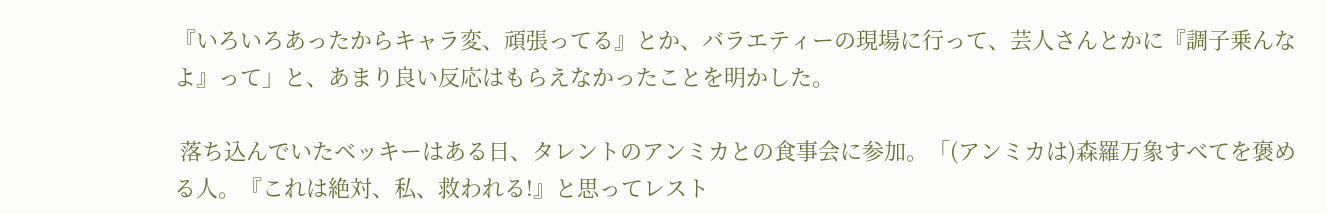『いろいろあったからキャラ変、頑張ってる』とか、バラエティーの現場に行って、芸人さんとかに『調子乗んなよ』って」と、あまり良い反応はもらえなかったことを明かした。

 落ち込んでいたベッキーはある日、タレントのアンミカとの食事会に参加。「(アンミカは)森羅万象すべてを褒める人。『これは絶対、私、救われる!』と思ってレスト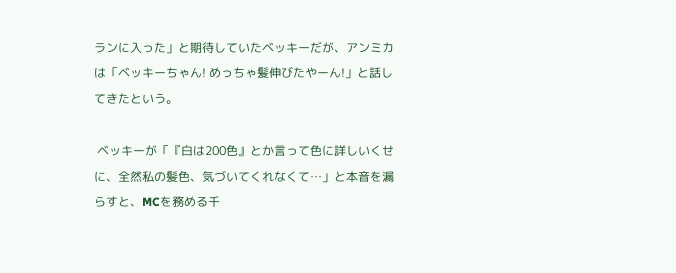ランに入った」と期待していたベッキーだが、アンミカは「ベッキーちゃん! めっちゃ髪伸びたやーん!」と話してきたという。

 ベッキーが「『白は200色』とか言って色に詳しいくせに、全然私の髪色、気づいてくれなくて…」と本音を漏らすと、MCを務める千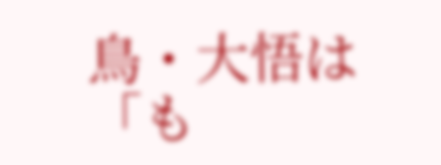鳥・大悟は「も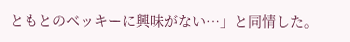ともとのベッキーに興味がない…」と同情した。